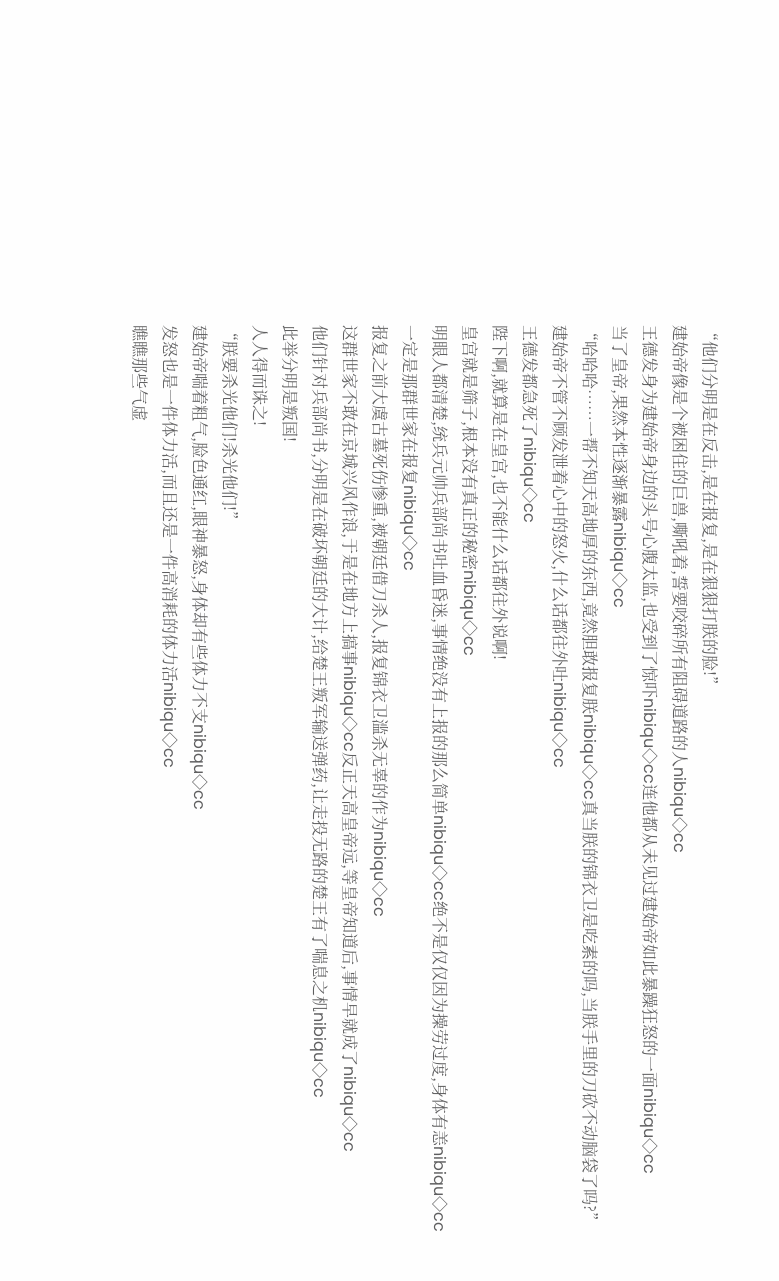“他们分明是在反击,是在报复,是在狠狠打朕的脸!”
建始帝像是个被困住的巨兽,嘶吼着,誓要咬碎所有阻碍道路的人nibiqu◇cc
王德发身为建始帝身边的头号心腹太监,也受到了惊吓nibiqu◇cc连他都从未见过建始帝如此暴躁狂怒的一面nibiqu◇cc
当了皇帝,果然本性逐渐暴露nibiqu◇cc
“哈哈哈……一帮不知天高地厚的东西,竟然胆敢报复朕nibiqu◇cc真当朕的锦衣卫是吃素的吗,当朕手里的刀砍不动脑袋了吗?”
建始帝不管不顾发泄着心中的怒火,什么话都往外吐nibiqu◇cc
王德发都急死了nibiqu◇cc
陛下啊,就算是在皇宫,也不能什么话都往外说啊!
皇宫就是筛子,根本没有真正的秘密nibiqu◇cc
明眼人都清楚,统兵元帅兵部尚书吐血昏迷,事情绝没有上报的那么简单nibiqu◇cc绝不是仅仅因为操劳过度,身体有恙nibiqu◇cc
一定是那群世家在报复nibiqu◇cc
报复之前大虞古墓死伤惨重,被朝廷借刀杀人,报复锦衣卫滥杀无辜的作为nibiqu◇cc
这群世家不敢在京城兴风作浪,于是在地方上搞事nibiqu◇cc反正天高皇帝远,等皇帝知道后,事情早就成了nibiqu◇cc
他们针对兵部尚书,分明是在破坏朝廷的大计,给楚王叛军输送弹药,让走投无路的楚王有了喘息之机nibiqu◇cc
此举分明是叛国!
人人得而诛之!
“朕要杀光他们!杀光他们!”
建始帝喘着粗气,脸色通红,眼神暴怒,身体却有些体力不支nibiqu◇cc
发怒也是一件体力活,而且还是一件高消耗的体力活nibiqu◇cc
瞧瞧那些气虚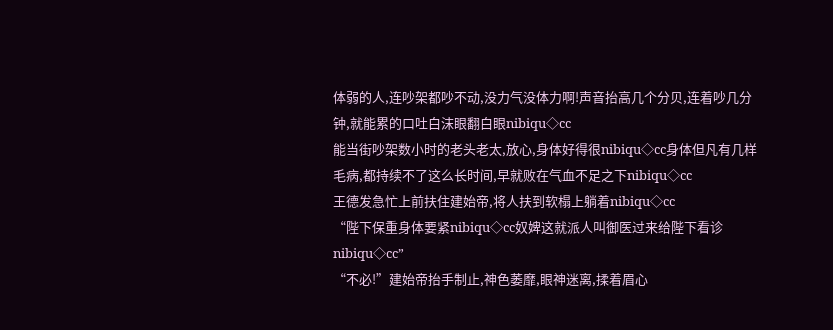体弱的人,连吵架都吵不动,没力气没体力啊!声音抬高几个分贝,连着吵几分钟,就能累的口吐白沫眼翻白眼nibiqu◇cc
能当街吵架数小时的老头老太,放心,身体好得很nibiqu◇cc身体但凡有几样毛病,都持续不了这么长时间,早就败在气血不足之下nibiqu◇cc
王德发急忙上前扶住建始帝,将人扶到软榻上躺着nibiqu◇cc
“陛下保重身体要紧nibiqu◇cc奴婢这就派人叫御医过来给陛下看诊nibiqu◇cc”
“不必!”建始帝抬手制止,神色萎靡,眼神迷离,揉着眉心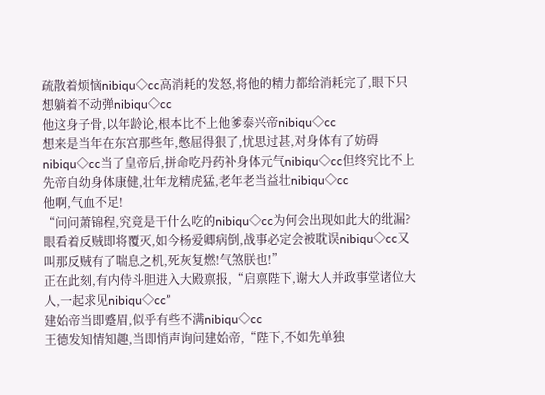疏散着烦恼nibiqu◇cc高消耗的发怒,将他的精力都给消耗完了,眼下只想躺着不动弹nibiqu◇cc
他这身子骨,以年龄论,根本比不上他爹泰兴帝nibiqu◇cc
想来是当年在东宫那些年,憋屈得狠了,忧思过甚,对身体有了妨碍nibiqu◇cc当了皇帝后,拼命吃丹药补身体元气nibiqu◇cc但终究比不上先帝自幼身体康健,壮年龙精虎猛,老年老当益壮nibiqu◇cc
他啊,气血不足!
“问问萧锦程,究竟是干什么吃的nibiqu◇cc为何会出现如此大的纰漏?眼看着反贼即将覆灭,如今杨爱卿病倒,战事必定会被耽误nibiqu◇cc又叫那反贼有了喘息之机,死灰复燃!气煞朕也!”
正在此刻,有内侍斗胆进入大殿禀报,“启禀陛下,谢大人并政事堂诸位大人,一起求见nibiqu◇cc”
建始帝当即蹙眉,似乎有些不满nibiqu◇cc
王德发知情知趣,当即悄声询问建始帝,“陛下,不如先单独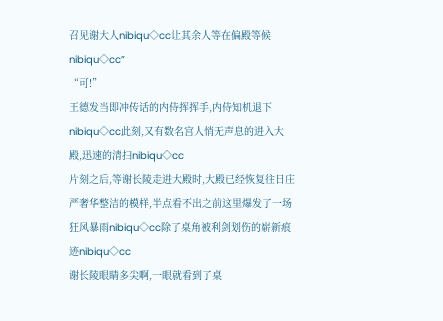召见谢大人nibiqu◇cc让其余人等在偏殿等候nibiqu◇cc”
“可!”
王德发当即冲传话的内侍挥挥手,内侍知机退下nibiqu◇cc此刻,又有数名宫人悄无声息的进入大殿,迅速的清扫nibiqu◇cc
片刻之后,等谢长陵走进大殿时,大殿已经恢复往日庄严奢华整洁的模样,半点看不出之前这里爆发了一场狂风暴雨nibiqu◇cc除了桌角被利剑划伤的崭新痕迹nibiqu◇cc
谢长陵眼睛多尖啊,一眼就看到了桌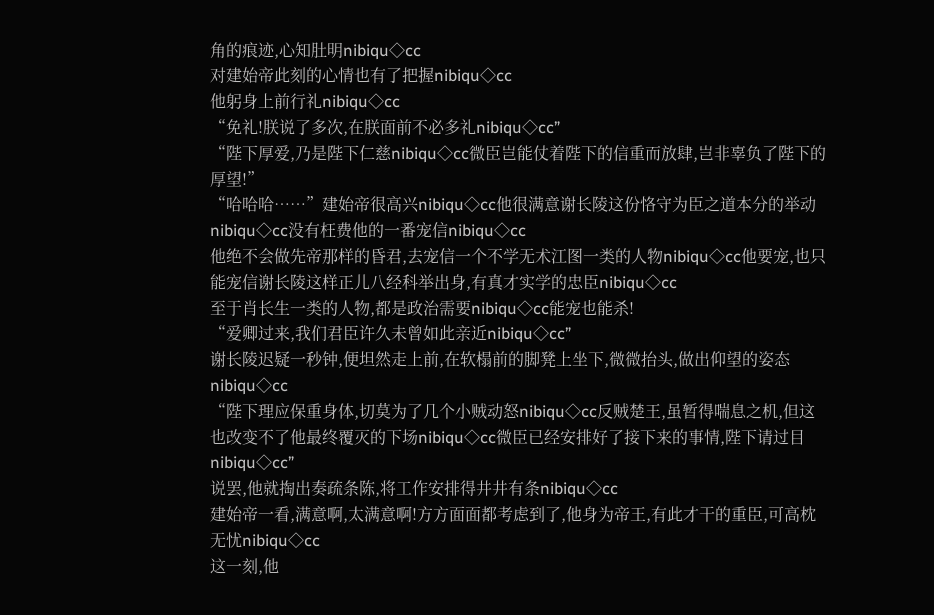角的痕迹,心知肚明nibiqu◇cc
对建始帝此刻的心情也有了把握nibiqu◇cc
他躬身上前行礼nibiqu◇cc
“免礼!朕说了多次,在朕面前不必多礼nibiqu◇cc”
“陛下厚爱,乃是陛下仁慈nibiqu◇cc微臣岂能仗着陛下的信重而放肆,岂非辜负了陛下的厚望!”
“哈哈哈……”建始帝很高兴nibiqu◇cc他很满意谢长陵这份恪守为臣之道本分的举动nibiqu◇cc没有枉费他的一番宠信nibiqu◇cc
他绝不会做先帝那样的昏君,去宠信一个不学无术江图一类的人物nibiqu◇cc他要宠,也只能宠信谢长陵这样正儿八经科举出身,有真才实学的忠臣nibiqu◇cc
至于肖长生一类的人物,都是政治需要nibiqu◇cc能宠也能杀!
“爱卿过来,我们君臣许久未曾如此亲近nibiqu◇cc”
谢长陵迟疑一秒钟,便坦然走上前,在软榻前的脚凳上坐下,微微抬头,做出仰望的姿态nibiqu◇cc
“陛下理应保重身体,切莫为了几个小贼动怒nibiqu◇cc反贼楚王,虽暂得喘息之机,但这也改变不了他最终覆灭的下场nibiqu◇cc微臣已经安排好了接下来的事情,陛下请过目nibiqu◇cc”
说罢,他就掏出奏疏条陈,将工作安排得井井有条nibiqu◇cc
建始帝一看,满意啊,太满意啊!方方面面都考虑到了,他身为帝王,有此才干的重臣,可高枕无忧nibiqu◇cc
这一刻,他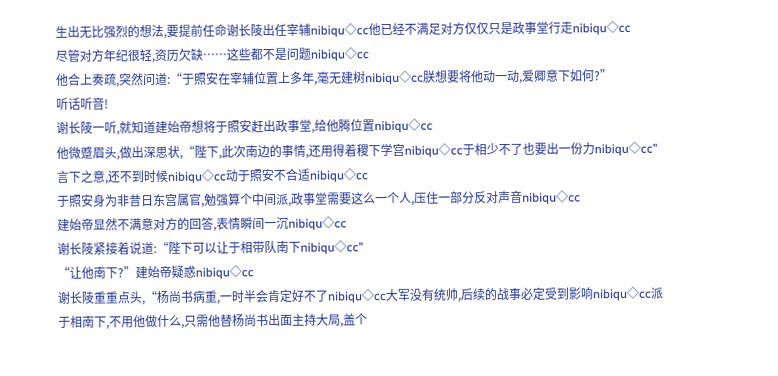生出无比强烈的想法,要提前任命谢长陵出任宰辅nibiqu◇cc他已经不满足对方仅仅只是政事堂行走nibiqu◇cc
尽管对方年纪很轻,资历欠缺……这些都不是问题nibiqu◇cc
他合上奏疏,突然问道:“于照安在宰辅位置上多年,毫无建树nibiqu◇cc朕想要将他动一动,爱卿意下如何?”
听话听音!
谢长陵一听,就知道建始帝想将于照安赶出政事堂,给他腾位置nibiqu◇cc
他微蹙眉头,做出深思状,“陛下,此次南边的事情,还用得着稷下学宫nibiqu◇cc于相少不了也要出一份力nibiqu◇cc”
言下之意,还不到时候nibiqu◇cc动于照安不合适nibiqu◇cc
于照安身为非昔日东宫属官,勉强算个中间派,政事堂需要这么一个人,压住一部分反对声音nibiqu◇cc
建始帝显然不满意对方的回答,表情瞬间一沉nibiqu◇cc
谢长陵紧接着说道:“陛下可以让于相带队南下nibiqu◇cc”
“让他南下?”建始帝疑惑nibiqu◇cc
谢长陵重重点头,“杨尚书病重,一时半会肯定好不了nibiqu◇cc大军没有统帅,后续的战事必定受到影响nibiqu◇cc派于相南下,不用他做什么,只需他替杨尚书出面主持大局,盖个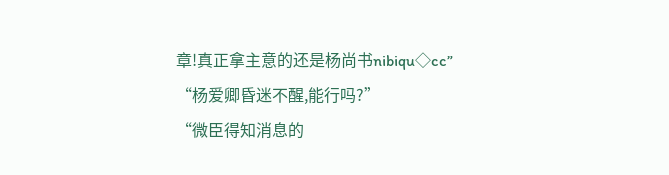章!真正拿主意的还是杨尚书nibiqu◇cc”
“杨爱卿昏迷不醒,能行吗?”
“微臣得知消息的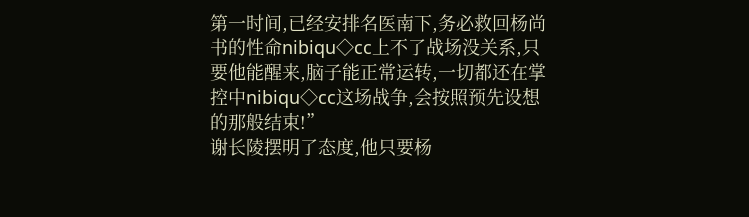第一时间,已经安排名医南下,务必救回杨尚书的性命nibiqu◇cc上不了战场没关系,只要他能醒来,脑子能正常运转,一切都还在掌控中nibiqu◇cc这场战争,会按照预先设想的那般结束!”
谢长陵摆明了态度,他只要杨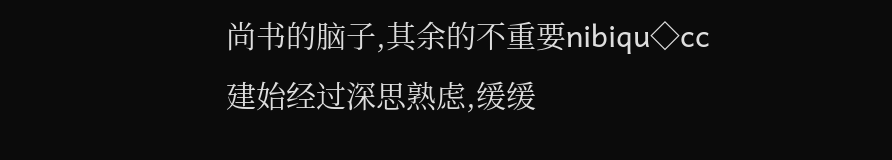尚书的脑子,其余的不重要nibiqu◇cc
建始经过深思熟虑,缓缓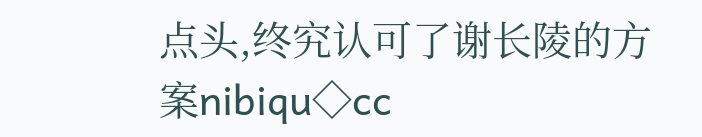点头,终究认可了谢长陵的方案nibiqu◇cc